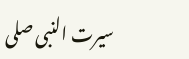سیرت النبی صلى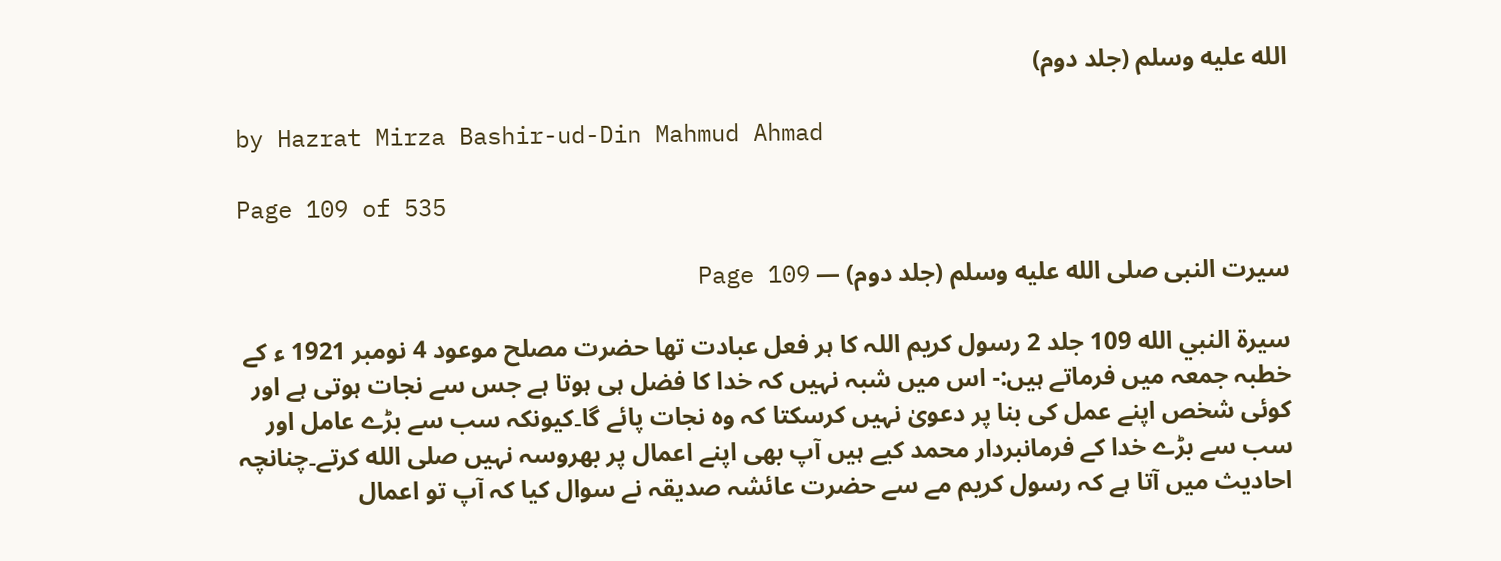الله عليه وسلم (جلد دوم)

by Hazrat Mirza Bashir-ud-Din Mahmud Ahmad

Page 109 of 535

سیرت النبی صلى الله عليه وسلم (جلد دوم) — Page 109

سيرة النبي الله 109 جلد 2 رسول کریم اللہ کا ہر فعل عبادت تھا حضرت مصلح موعود 4 نومبر 1921 ء کے خطبہ جمعہ میں فرماتے ہیں:- اس میں شبہ نہیں کہ خدا کا فضل ہی ہوتا ہے جس سے نجات ہوتی ہے اور کوئی شخص اپنے عمل کی بنا پر دعویٰ نہیں کرسکتا کہ وہ نجات پائے گا۔کیونکہ سب سے بڑے عامل اور سب سے بڑے خدا کے فرمانبردار محمد کیے ہیں آپ بھی اپنے اعمال پر بھروسہ نہیں صلى الله کرتے۔چنانچہ احادیث میں آتا ہے کہ رسول کریم مے سے حضرت عائشہ صدیقہ نے سوال کیا کہ آپ تو اعمال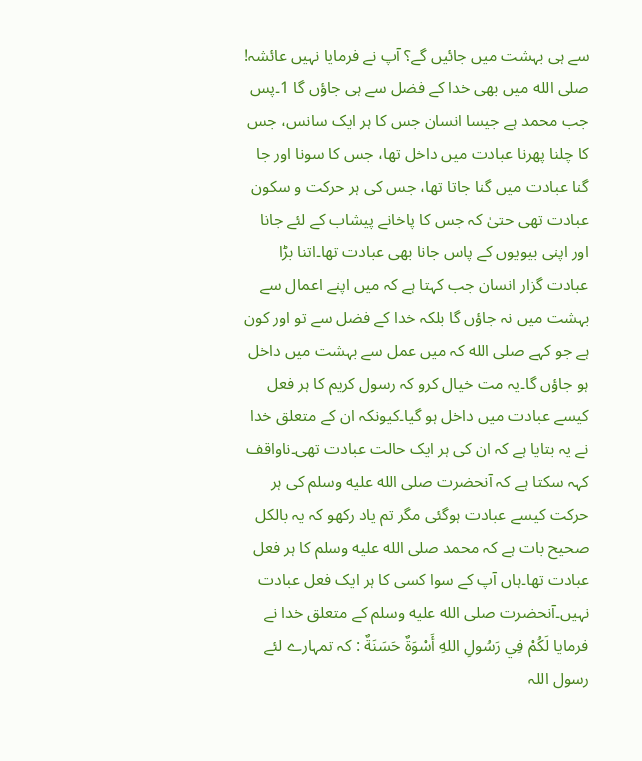سے ہی بہشت میں جائیں گے؟ آپ نے فرمایا نہیں عائشہ! صلى الله میں بھی خدا کے فضل سے ہی جاؤں گا 1۔پس جب محمد ہے جیسا انسان جس کا ہر ایک سانس، جس کا چلنا پھرنا عبادت میں داخل تھا، جس کا سونا اور جا گنا عبادت میں گنا جاتا تھا، جس کی ہر حرکت و سکون عبادت تھی حتیٰ کہ جس کا پاخانے پیشاب کے لئے جانا اور اپنی بیویوں کے پاس جانا بھی عبادت تھا۔اتنا بڑا عبادت گزار انسان جب کہتا ہے کہ میں اپنے اعمال سے بہشت میں نہ جاؤں گا بلکہ خدا کے فضل سے تو اور کون ہے جو کہے صلى الله کہ میں عمل سے بہشت میں داخل ہو جاؤں گا۔یہ مت خیال کرو کہ رسول کریم کا ہر فعل کیسے عبادت میں داخل ہو گیا۔کیونکہ ان کے متعلق خدا نے یہ بتایا ہے کہ ان کی ہر ایک حالت عبادت تھی۔ناواقف کہہ سکتا ہے کہ آنحضرت صلى الله عليه وسلم کی ہر حرکت کیسے عبادت ہوگئی مگر تم یاد رکھو کہ یہ بالکل صحیح بات ہے کہ محمد صلى الله عليه وسلم کا ہر فعل عبادت تھا۔ہاں آپ کے سوا کسی کا ہر ایک فعل عبادت نہیں۔آنحضرت صلى الله عليه وسلم کے متعلق خدا نے فرمایا لَكُمْ فِي رَسُولِ اللهِ أَسْوَةٌ حَسَنَةٌ : کہ تمہارے لئے رسول اللہ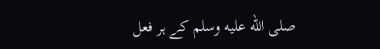صلى الله عليه وسلم کے ہر فعل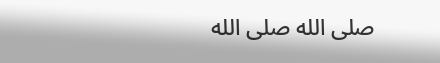صلى الله صلى الله